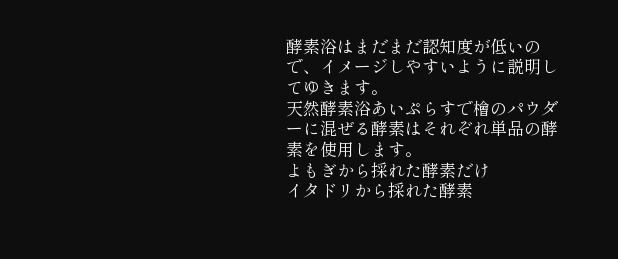酵素浴はまだまだ認知度が低いので、イメージしやすいように説明してゆきます。
天然酵素浴あいぷらすで檜のパウダーに混ぜる酵素はそれぞれ単品の酵素を使用します。
よもぎから採れた酵素だけ
イタドリから採れた酵素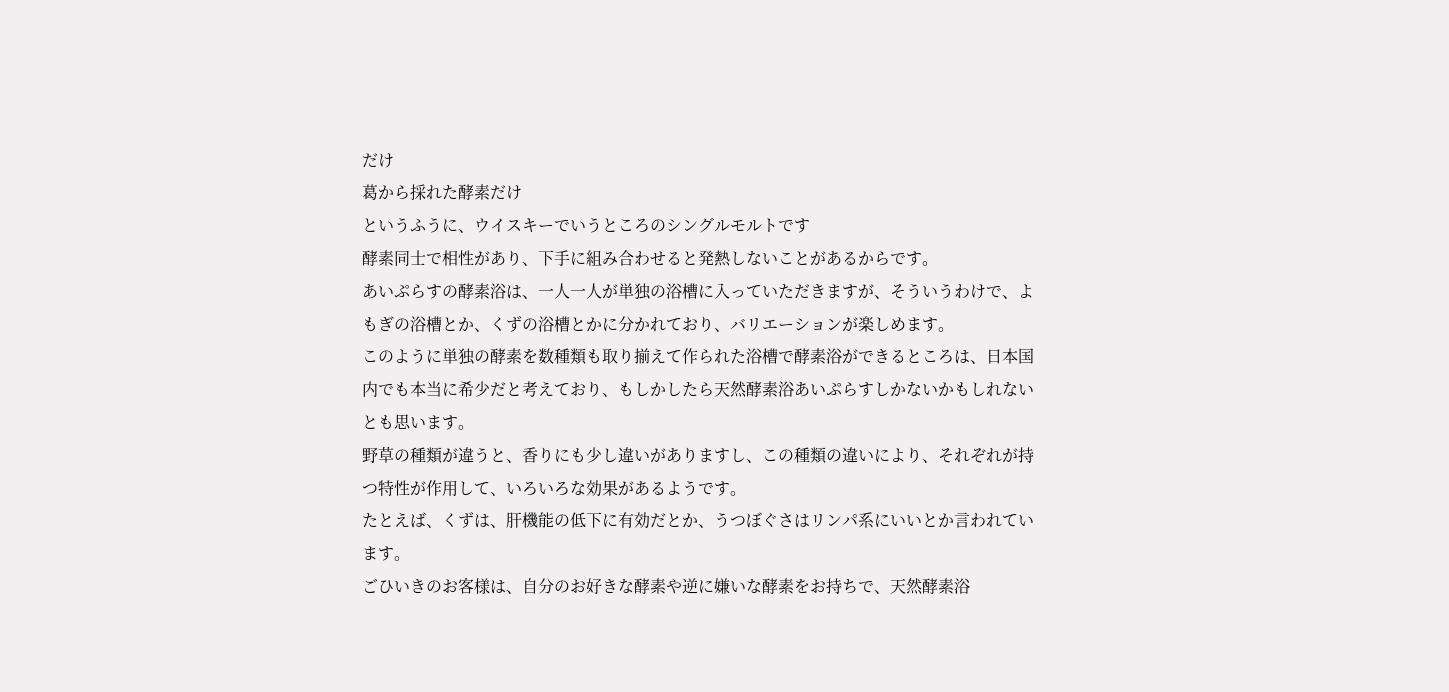だけ
葛から採れた酵素だけ
というふうに、ウイスキーでいうところのシングルモルトです
酵素同士で相性があり、下手に組み合わせると発熱しないことがあるからです。
あいぷらすの酵素浴は、一人一人が単独の浴槽に入っていただきますが、そういうわけで、よもぎの浴槽とか、くずの浴槽とかに分かれており、バリエーションが楽しめます。
このように単独の酵素を数種類も取り揃えて作られた浴槽で酵素浴ができるところは、日本国内でも本当に希少だと考えており、もしかしたら天然酵素浴あいぷらすしかないかもしれないとも思います。
野草の種類が違うと、香りにも少し違いがありますし、この種類の違いにより、それぞれが持つ特性が作用して、いろいろな効果があるようです。
たとえば、くずは、肝機能の低下に有効だとか、うつぼぐさはリンパ系にいいとか言われています。
ごひいきのお客様は、自分のお好きな酵素や逆に嫌いな酵素をお持ちで、天然酵素浴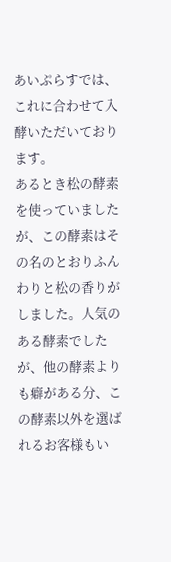あいぷらすでは、これに合わせて入酵いただいております。
あるとき松の酵素を使っていましたが、この酵素はその名のとおりふんわりと松の香りがしました。人気のある酵素でしたが、他の酵素よりも癖がある分、この酵素以外を選ばれるお客様もい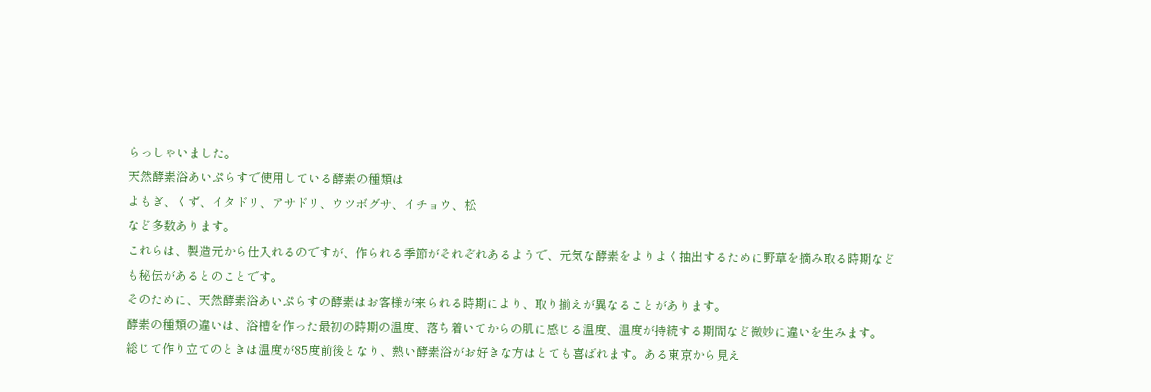らっしゃいました。
天然酵素浴あいぷらすで使用している酵素の種類は
よもぎ、くず、イタドリ、アサドリ、ウツボグサ、イチョウ、松
など多数あります。
これらは、製造元から仕入れるのですが、作られる季節がそれぞれあるようで、元気な酵素をよりよく抽出するために野草を摘み取る時期なども秘伝があるとのことです。
そのために、天然酵素浴あいぷらすの酵素はお客様が来られる時期により、取り揃えが異なることがあります。
酵素の種類の違いは、浴槽を作った最初の時期の温度、落ち着いてからの肌に感じる温度、温度が持続する期間など微妙に違いを生みます。
総じて作り立てのときは温度が85度前後となり、熱い酵素浴がお好きな方はとても喜ばれます。ある東京から見え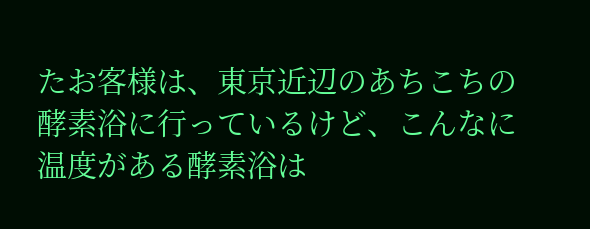たお客様は、東京近辺のあちこちの酵素浴に行っているけど、こんなに温度がある酵素浴は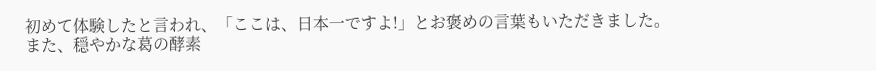初めて体験したと言われ、「ここは、日本一ですよ!」とお褒めの言葉もいただきました。
また、穏やかな葛の酵素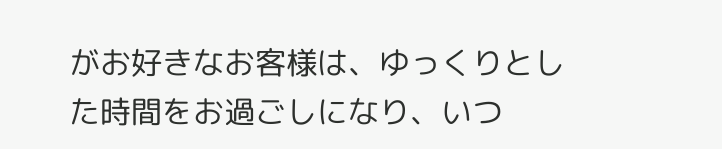がお好きなお客様は、ゆっくりとした時間をお過ごしになり、いつ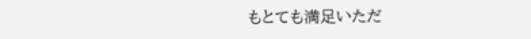もとても満足いただ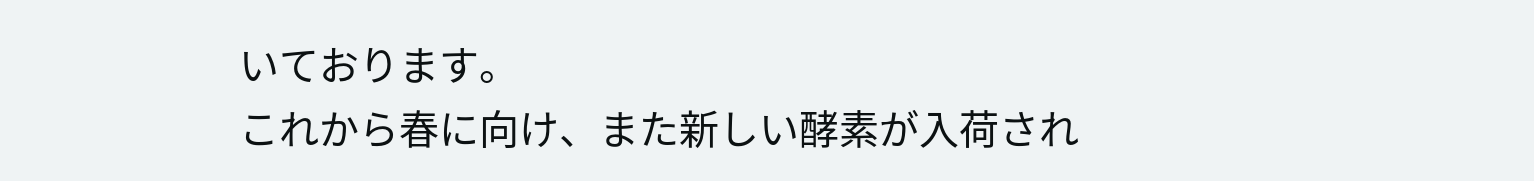いております。
これから春に向け、また新しい酵素が入荷され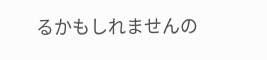るかもしれませんの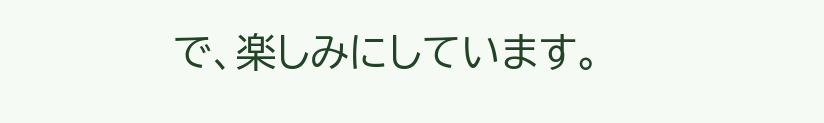で、楽しみにしています。